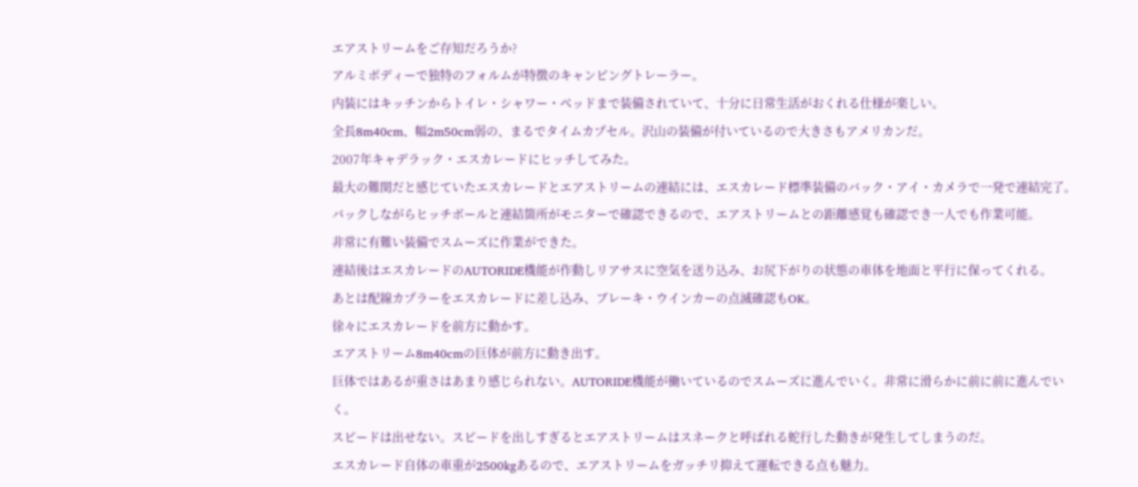エアストリームをご存知だろうか?
アルミボディーで独特のフォルムが特徴のキャンピングトレーラー。
内装にはキッチンからトイレ・シャワー・ベッドまで装備されていて、十分に日常生活がおくれる仕様が楽しい。
全長8m40cm、幅2m50cm弱の、まるでタイムカプセル。沢山の装備が付いているので大きさもアメリカンだ。
2007年キャデラック・エスカレードにヒッチしてみた。
最大の難関だと感じていたエスカレードとエアストリームの連結には、エスカレード標準装備のバック・アイ・カメラで一発で連結完了。
バックしながらヒッチボールと連結箇所がモニターで確認できるので、エアストリームとの距離感覚も確認でき一人でも作業可能。
非常に有難い装備でスムーズに作業ができた。
連結後はエスカレードのAUTORIDE機能が作動しリアサスに空気を送り込み、お尻下がりの状態の車体を地面と平行に保ってくれる。
あとは配線カプラーをエスカレードに差し込み、ブレーキ・ウインカーの点滅確認もOK。
徐々にエスカレードを前方に動かす。
エアストリーム8m40cmの巨体が前方に動き出す。
巨体ではあるが重さはあまり感じられない。AUTORIDE機能が働いているのでスムーズに進んでいく。非常に滑らかに前に前に進んでいく。
スピードは出せない。スピードを出しすぎるとエアストリームはスネークと呼ばれる蛇行した動きが発生してしまうのだ。
エスカレード自体の車重が2500kgあるので、エアストリームをガッチリ抑えて運転できる点も魅力。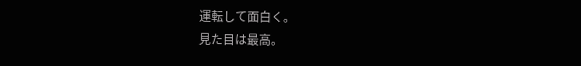運転して面白く。
見た目は最高。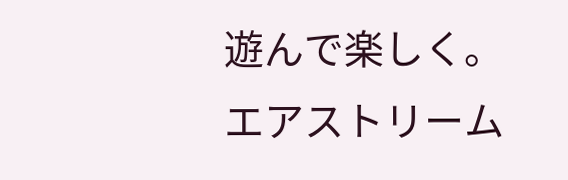遊んで楽しく。
エアストリーム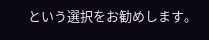という選択をお勧めします。